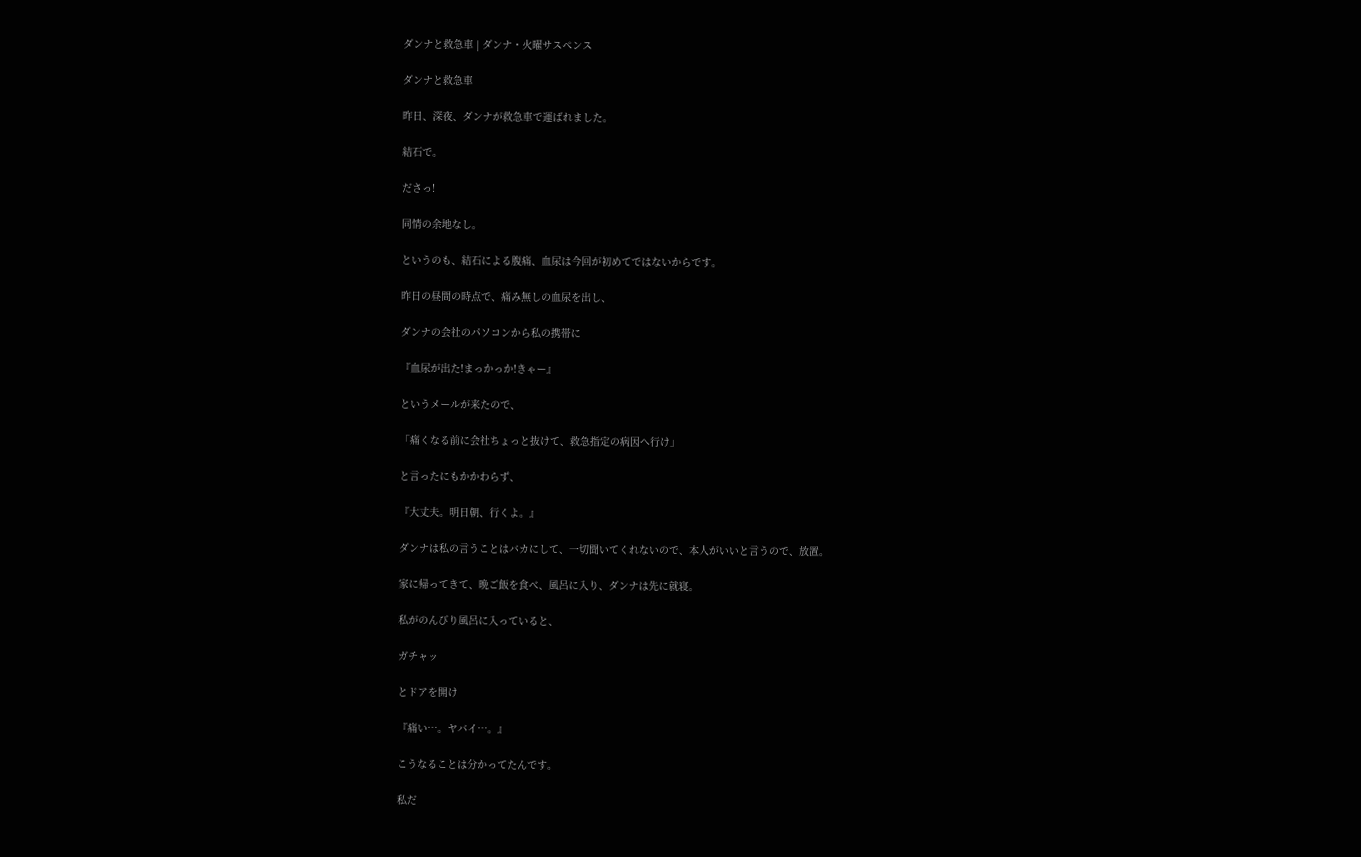ダンナと救急車 | ダンナ・火曜サスペンス

ダンナと救急車

昨日、深夜、ダンナが救急車で運ばれました。

結石で。

ださっ!

同情の余地なし。

というのも、結石による腹痛、血尿は今回が初めてではないからです。

昨日の昼間の時点で、痛み無しの血尿を出し、

ダンナの会社のパソコンから私の携帯に

『血尿が出た!まっかっか!きゃー』

というメールが来たので、

「痛くなる前に会社ちょっと抜けて、救急指定の病因へ行け」

と言ったにもかかわらず、

『大丈夫。明日朝、行くよ。』

ダンナは私の言うことはバカにして、一切聞いてくれないので、本人がいいと言うので、放置。

家に帰ってきて、晩ご飯を食べ、風呂に入り、ダンナは先に就寝。

私がのんびり風呂に入っていると、

ガチャッ

とドアを開け

『痛い…。ヤバイ…。』

こうなることは分かってたんです。

私だ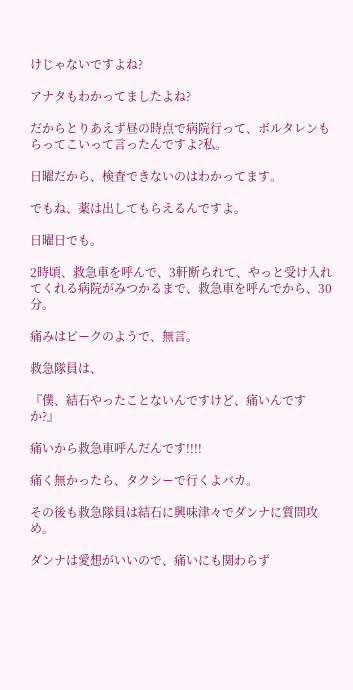けじゃないですよね?

アナタもわかってましたよね?

だからとりあえず昼の時点で病院行って、ボルタレンもらってこいって言ったんですよ?私。

日曜だから、検査できないのはわかってます。

でもね、薬は出してもらえるんですよ。

日曜日でも。

2時頃、救急車を呼んで、3軒断られて、やっと受け入れてくれる病院がみつかるまで、救急車を呼んでから、30分。

痛みはピークのようで、無言。

救急隊員は、

『僕、結石やったことないんですけど、痛いんですか?』

痛いから救急車呼んだんです!!!!

痛く無かったら、タクシーで行くよバカ。

その後も救急隊員は結石に興味津々でダンナに質問攻め。

ダンナは愛想がいいので、痛いにも関わらず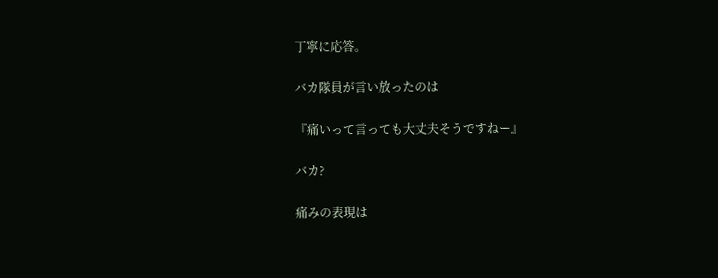丁寧に応答。

バカ隊員が言い放ったのは

『痛いって言っても大丈夫そうですねー』

バカ?

痛みの表現は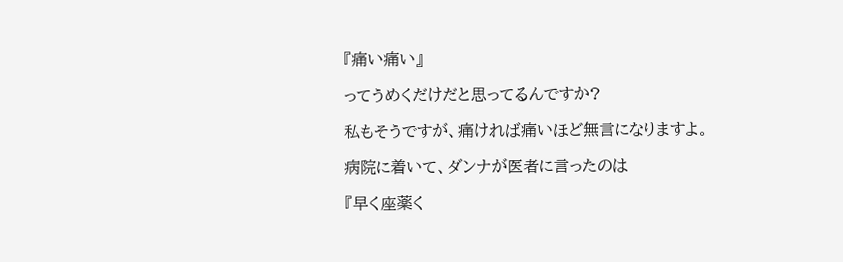『痛い痛い』

ってうめくだけだと思ってるんですか?

私もそうですが、痛ければ痛いほど無言になりますよ。

病院に着いて、ダンナが医者に言ったのは

『早く座薬く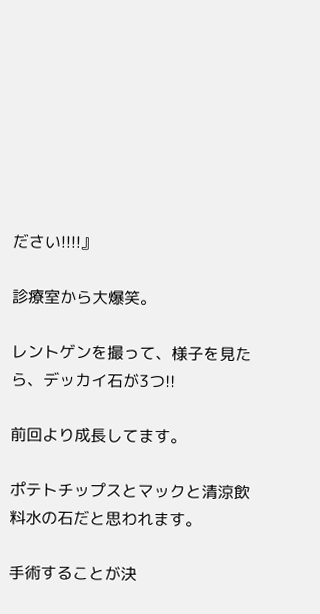ださい!!!!』

診療室から大爆笑。

レントゲンを撮って、様子を見たら、デッカイ石が3つ!!

前回より成長してます。

ポテトチップスとマックと清涼飲料水の石だと思われます。

手術することが決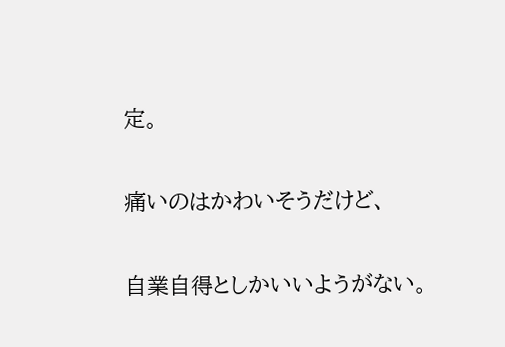定。

痛いのはかわいそうだけど、

自業自得としかいいようがない。